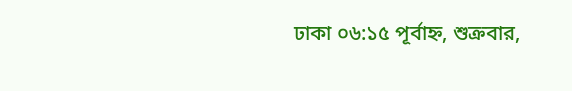ঢাকা ০৬:১৫ পূর্বাহ্ন, শুক্রবার,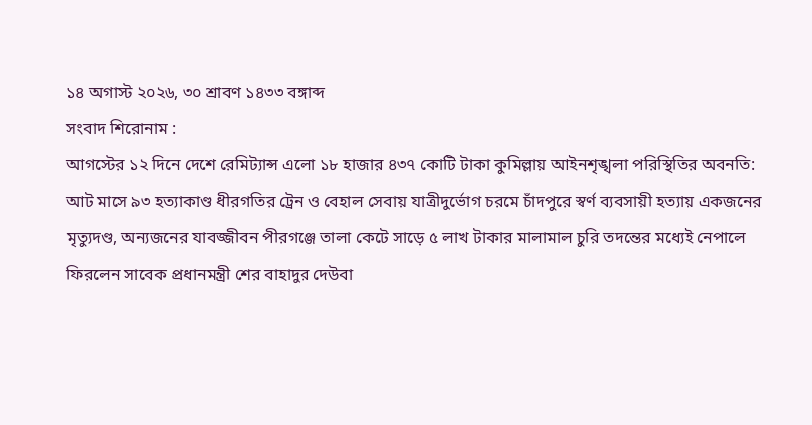১৪ অগাস্ট ২০২৬, ৩০ শ্রাবণ ১৪৩৩ বঙ্গাব্দ
সংবাদ শিরোনাম :
আগস্টের ১২ দিনে দেশে রেমিট্যান্স এলো ১৮ হাজার ৪৩৭ কোটি টাকা কুমিল্লায় আইনশৃঙ্খলা পরিস্থিতির অবনতি: আট মাসে ৯৩ হত্যাকাণ্ড ধীরগতির ট্রেন ও বেহাল সেবায় যাত্রীদুর্ভোগ চরমে চাঁদপুরে স্বর্ণ ব্যবসায়ী হত্যায় একজনের মৃত্যুদণ্ড, অন্যজনের যাবজ্জীবন পীরগঞ্জে তালা কেটে সাড়ে ৫ লাখ টাকার মালামাল চুরি তদন্তের মধ্যেই নেপালে ফিরলেন সাবেক প্রধানমন্ত্রী শের বাহাদুর দেউবা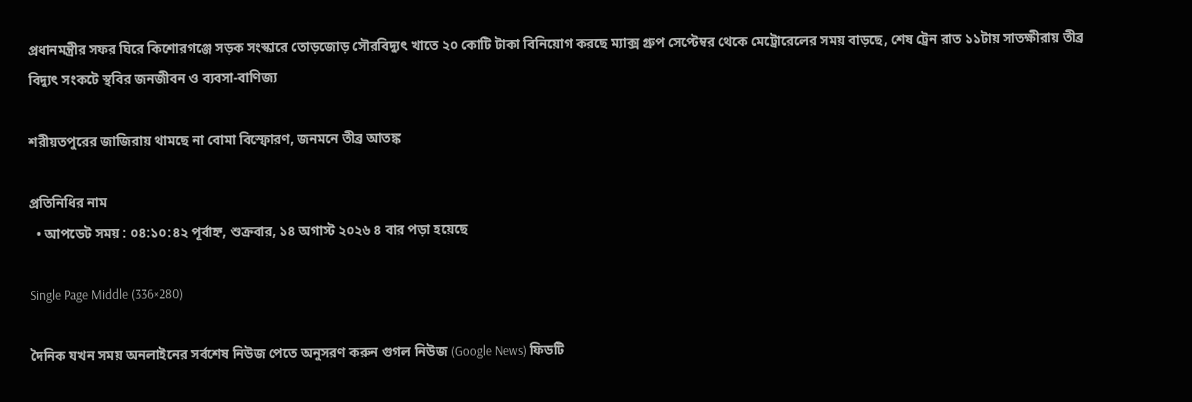প্রধানমন্ত্রীর সফর ঘিরে কিশোরগঞ্জে সড়ক সংস্কারে তোড়জোড় সৌরবিদ্যুৎ খাতে ২০ কোটি টাকা বিনিয়োগ করছে ম্যাক্স গ্রুপ সেপ্টেম্বর থেকে মেট্রোরেলের সময় বাড়ছে, শেষ ট্রেন রাত ১১টায় সাতক্ষীরায় তীব্র বিদ্যুৎ সংকটে স্থবির জনজীবন ও ব্যবসা-বাণিজ্য

শরীয়তপুরের জাজিরায় থামছে না বোমা বিস্ফোরণ, জনমনে তীব্র আতঙ্ক

প্রতিনিধির নাম
  • আপডেট সময় : ০৪:১০:৪২ পূর্বাহ্ন, শুক্রবার, ১৪ অগাস্ট ২০২৬ ৪ বার পড়া হয়েছে

Single Page Middle (336×280)

দৈনিক যখন সময় অনলাইনের সর্বশেষ নিউজ পেতে অনুসরণ করুন গুগল নিউজ (Google News) ফিডটি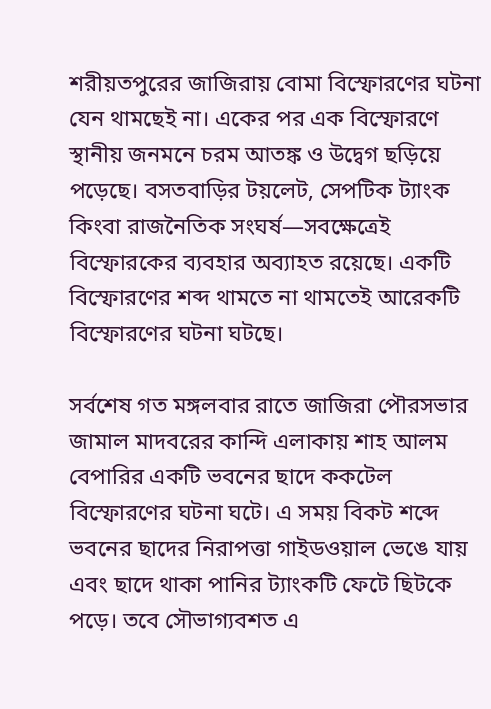শরীয়তপুরের জাজিরায় বোমা বিস্ফোরণের ঘটনা যেন থামছেই না। একের পর এক বিস্ফোরণে স্থানীয় জনমনে চরম আতঙ্ক ও উদ্বেগ ছড়িয়ে পড়েছে। বসতবাড়ির টয়লেট, সেপটিক ট্যাংক কিংবা রাজনৈতিক সংঘর্ষ—সবক্ষেত্রেই বিস্ফোরকের ব্যবহার অব্যাহত রয়েছে। একটি বিস্ফোরণের শব্দ থামতে না থামতেই আরেকটি বিস্ফোরণের ঘটনা ঘটছে।

সর্বশেষ গত মঙ্গলবার রাতে জাজিরা পৌরসভার জামাল মাদবরের কান্দি এলাকায় শাহ আলম বেপারির একটি ভবনের ছাদে ককটেল বিস্ফোরণের ঘটনা ঘটে। এ সময় বিকট শব্দে ভবনের ছাদের নিরাপত্তা গাইডওয়াল ভেঙে যায় এবং ছাদে থাকা পানির ট্যাংকটি ফেটে ছিটকে পড়ে। তবে সৌভাগ্যবশত এ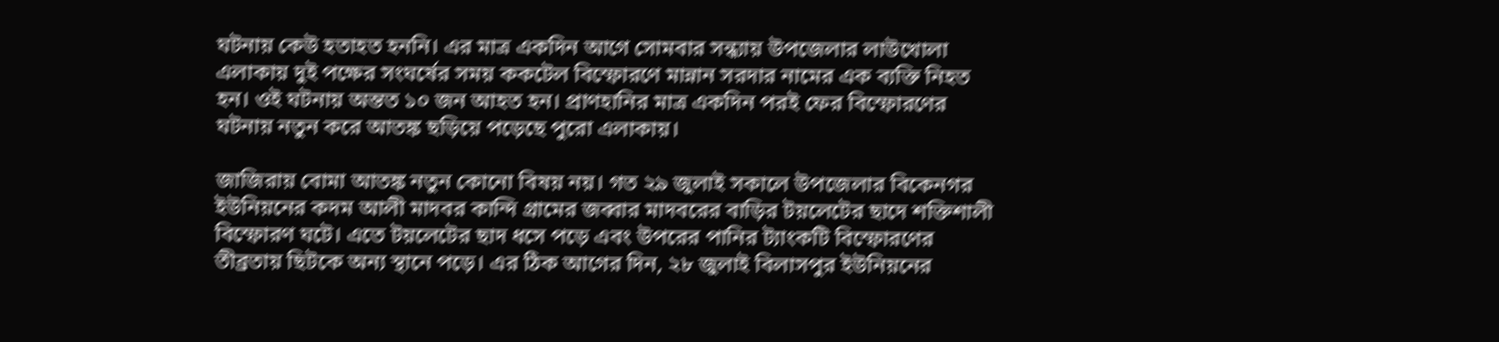ঘটনায় কেউ হতাহত হননি। এর মাত্র একদিন আগে সোমবার সন্ধ্যায় উপজেলার লাউখোলা এলাকায় দুই পক্ষের সংঘর্ষের সময় ককটেল বিস্ফোরণে মান্নান সরদার নামের এক ব্যক্তি নিহত হন। ওই ঘটনায় অন্তত ১০ জন আহত হন। প্রাণহানির মাত্র একদিন পরই ফের বিস্ফোরণের ঘটনায় নতুন করে আতঙ্ক ছড়িয়ে পড়েছে পুরো এলাকায়।

জাজিরায় বোমা আতঙ্ক নতুন কোনো বিষয় নয়। গত ২৯ জুলাই সকালে উপজেলার বিকেনগর ইউনিয়নের কদম আলী মাদবর কান্দি গ্রামের জব্বার মাদবরের বাড়ির টয়লেটের ছাদে শক্তিশালী বিস্ফোরণ ঘটে। এতে টয়লেটের ছাদ ধসে পড়ে এবং উপরের পানির ট্যাংকটি বিস্ফোরণের তীব্রতায় ছিটকে অন্য স্থানে পড়ে। এর ঠিক আগের দিন, ২৮ জুলাই বিলাসপুর ইউনিয়নের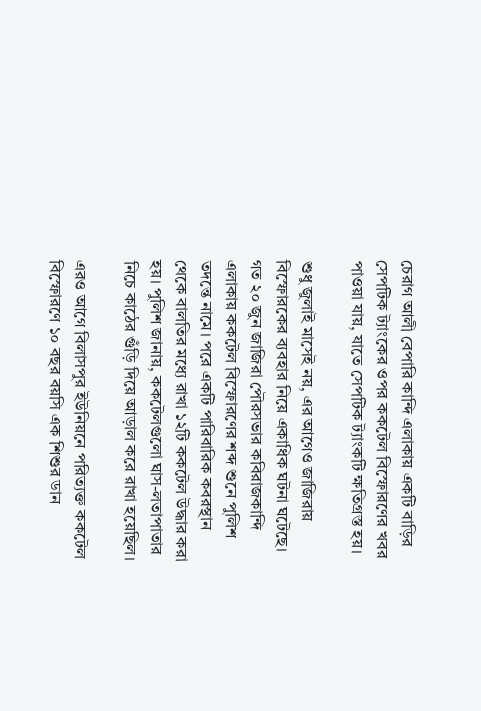চেরাগ আলী বেপারি কান্দি এলাকায় একটি বাড়ির সেপটিক ট্যাংকের ওপর ককটেল বিস্ফোরণের খবর পাওয়া যায়, যাতে সেপটিক ট্যাংকটি ক্ষতিগ্রস্ত হয়।

শুধু জুলাই মাসেই নয়, এর আগেও জাজিরায় বিস্ফোরকের ব্যবহার নিয়ে একাধিক ঘটনা ঘটেছে। গত ২০ জুন জাজিরা পৌরসভার কবিরাজকান্দি এলাকায় ককটেল বিস্ফোরণের শব্দ শুনে পুলিশ তদন্তে নামে। পরে একটি পারিবারিক কবরস্থান থেকে বালতির মধ্যে রাখা ১২টি ককটেল উদ্ধার করা হয়। পুলিশ জানায়, ককটেলগুলো ঘাস-লতাপাতার নিচে কাঠের গুঁড়ি দিয়ে আড়াল করে রাখা হয়েছিল।

এরও আগে বিলাসপুর ইউনিয়নে পরিত্যক্ত ককটেল বিস্ফোরণে ১০ বছর বয়সি এক শিশুর ডান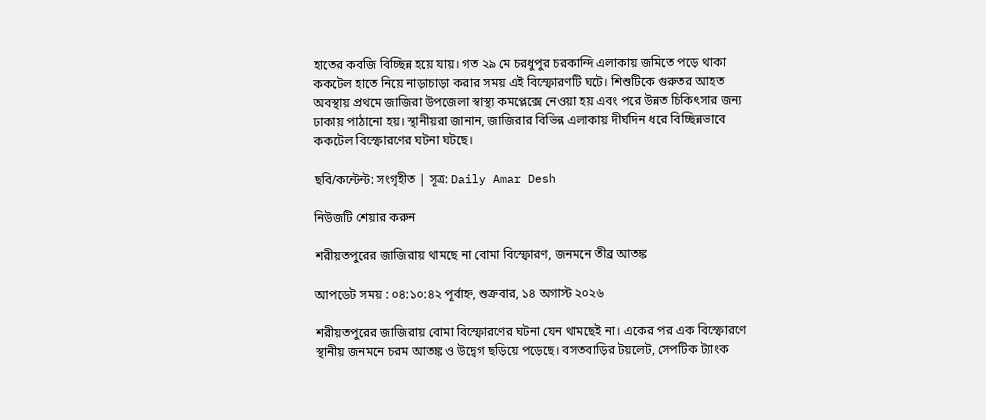হাতের কবজি বিচ্ছিন্ন হয়ে যায়। গত ২৯ মে চরধুপুর চরকান্দি এলাকায় জমিতে পড়ে থাকা ককটেল হাতে নিয়ে নাড়াচাড়া করার সময় এই বিস্ফোরণটি ঘটে। শিশুটিকে গুরুতর আহত অবস্থায় প্রথমে জাজিরা উপজেলা স্বাস্থ্য কমপ্লেক্সে নেওয়া হয় এবং পরে উন্নত চিকিৎসার জন্য ঢাকায় পাঠানো হয়। স্থানীয়রা জানান, জাজিরার বিভিন্ন এলাকায় দীর্ঘদিন ধরে বিচ্ছিন্নভাবে ককটেল বিস্ফোরণের ঘটনা ঘটছে।

ছবি/কন্টেন্ট: সংগৃহীত | সূত্র: Daily Amar Desh

নিউজটি শেয়ার করুন

শরীয়তপুরের জাজিরায় থামছে না বোমা বিস্ফোরণ, জনমনে তীব্র আতঙ্ক

আপডেট সময় : ০৪:১০:৪২ পূর্বাহ্ন, শুক্রবার, ১৪ অগাস্ট ২০২৬

শরীয়তপুরের জাজিরায় বোমা বিস্ফোরণের ঘটনা যেন থামছেই না। একের পর এক বিস্ফোরণে স্থানীয় জনমনে চরম আতঙ্ক ও উদ্বেগ ছড়িয়ে পড়েছে। বসতবাড়ির টয়লেট, সেপটিক ট্যাংক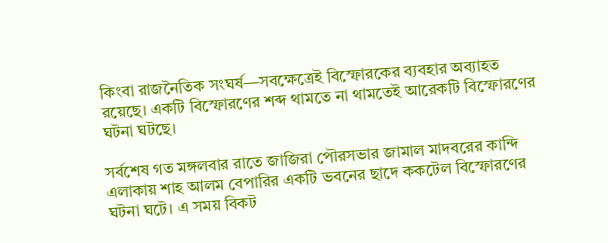কিংবা রাজনৈতিক সংঘর্ষ—সবক্ষেত্রেই বিস্ফোরকের ব্যবহার অব্যাহত রয়েছে। একটি বিস্ফোরণের শব্দ থামতে না থামতেই আরেকটি বিস্ফোরণের ঘটনা ঘটছে।

সর্বশেষ গত মঙ্গলবার রাতে জাজিরা পৌরসভার জামাল মাদবরের কান্দি এলাকায় শাহ আলম বেপারির একটি ভবনের ছাদে ককটেল বিস্ফোরণের ঘটনা ঘটে। এ সময় বিকট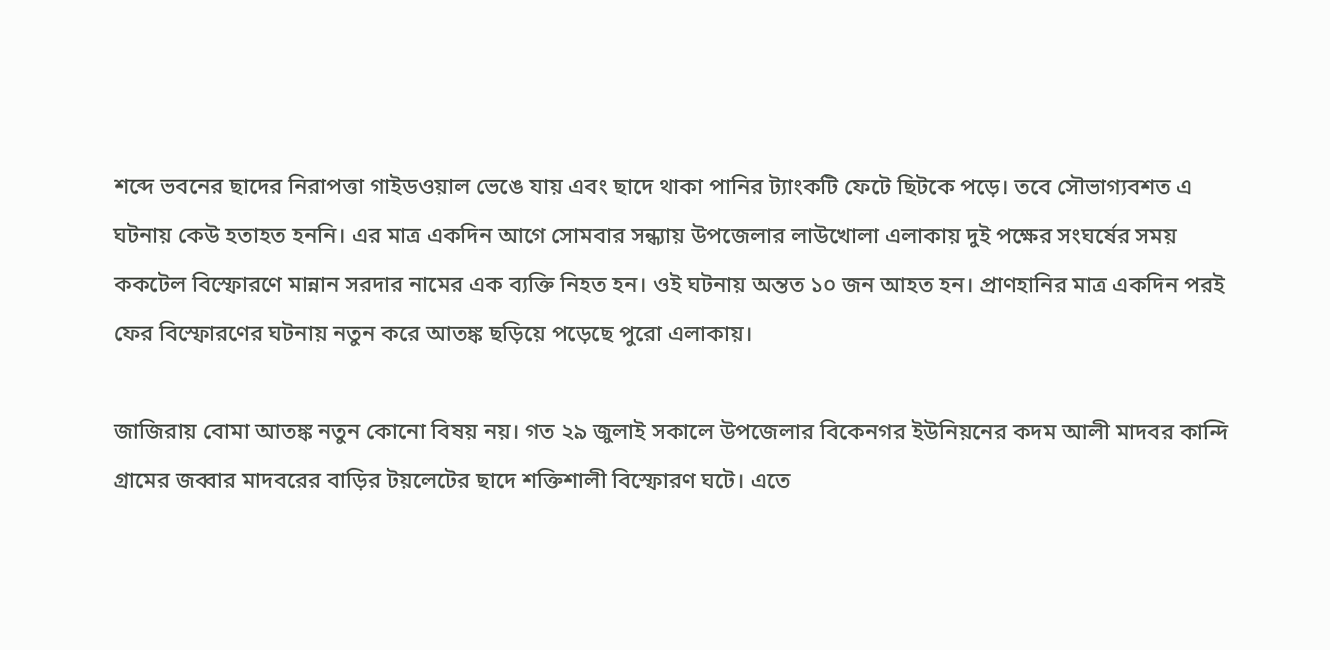শব্দে ভবনের ছাদের নিরাপত্তা গাইডওয়াল ভেঙে যায় এবং ছাদে থাকা পানির ট্যাংকটি ফেটে ছিটকে পড়ে। তবে সৌভাগ্যবশত এ ঘটনায় কেউ হতাহত হননি। এর মাত্র একদিন আগে সোমবার সন্ধ্যায় উপজেলার লাউখোলা এলাকায় দুই পক্ষের সংঘর্ষের সময় ককটেল বিস্ফোরণে মান্নান সরদার নামের এক ব্যক্তি নিহত হন। ওই ঘটনায় অন্তত ১০ জন আহত হন। প্রাণহানির মাত্র একদিন পরই ফের বিস্ফোরণের ঘটনায় নতুন করে আতঙ্ক ছড়িয়ে পড়েছে পুরো এলাকায়।

জাজিরায় বোমা আতঙ্ক নতুন কোনো বিষয় নয়। গত ২৯ জুলাই সকালে উপজেলার বিকেনগর ইউনিয়নের কদম আলী মাদবর কান্দি গ্রামের জব্বার মাদবরের বাড়ির টয়লেটের ছাদে শক্তিশালী বিস্ফোরণ ঘটে। এতে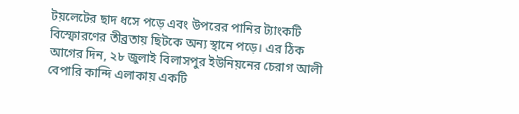টয়লেটের ছাদ ধসে পড়ে এবং উপরের পানির ট্যাংকটি বিস্ফোরণের তীব্রতায় ছিটকে অন্য স্থানে পড়ে। এর ঠিক আগের দিন, ২৮ জুলাই বিলাসপুর ইউনিয়নের চেরাগ আলী বেপারি কান্দি এলাকায় একটি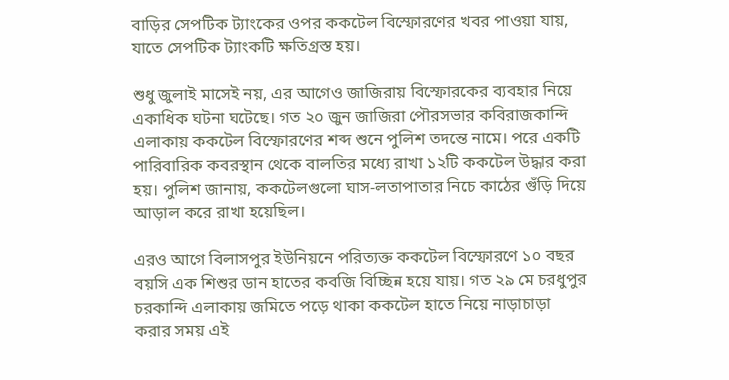বাড়ির সেপটিক ট্যাংকের ওপর ককটেল বিস্ফোরণের খবর পাওয়া যায়, যাতে সেপটিক ট্যাংকটি ক্ষতিগ্রস্ত হয়।

শুধু জুলাই মাসেই নয়, এর আগেও জাজিরায় বিস্ফোরকের ব্যবহার নিয়ে একাধিক ঘটনা ঘটেছে। গত ২০ জুন জাজিরা পৌরসভার কবিরাজকান্দি এলাকায় ককটেল বিস্ফোরণের শব্দ শুনে পুলিশ তদন্তে নামে। পরে একটি পারিবারিক কবরস্থান থেকে বালতির মধ্যে রাখা ১২টি ককটেল উদ্ধার করা হয়। পুলিশ জানায়, ককটেলগুলো ঘাস-লতাপাতার নিচে কাঠের গুঁড়ি দিয়ে আড়াল করে রাখা হয়েছিল।

এরও আগে বিলাসপুর ইউনিয়নে পরিত্যক্ত ককটেল বিস্ফোরণে ১০ বছর বয়সি এক শিশুর ডান হাতের কবজি বিচ্ছিন্ন হয়ে যায়। গত ২৯ মে চরধুপুর চরকান্দি এলাকায় জমিতে পড়ে থাকা ককটেল হাতে নিয়ে নাড়াচাড়া করার সময় এই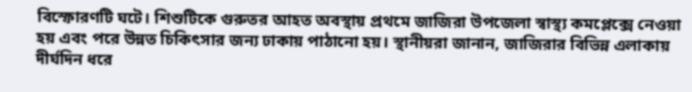বিস্ফোরণটি ঘটে। শিশুটিকে গুরুতর আহত অবস্থায় প্রথমে জাজিরা উপজেলা স্বাস্থ্য কমপ্লেক্সে নেওয়া হয় এবং পরে উন্নত চিকিৎসার জন্য ঢাকায় পাঠানো হয়। স্থানীয়রা জানান, জাজিরার বিভিন্ন এলাকায় দীর্ঘদিন ধরে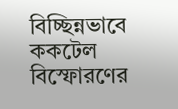বিচ্ছিন্নভাবে ককটেল বিস্ফোরণের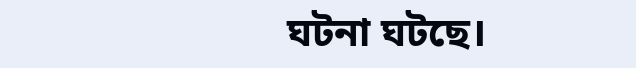ঘটনা ঘটছে।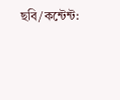ছবি/কন্টেন্ট: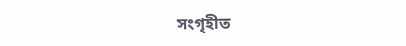সংগৃহীত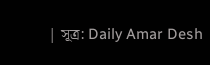| সূত্র: Daily Amar Desh